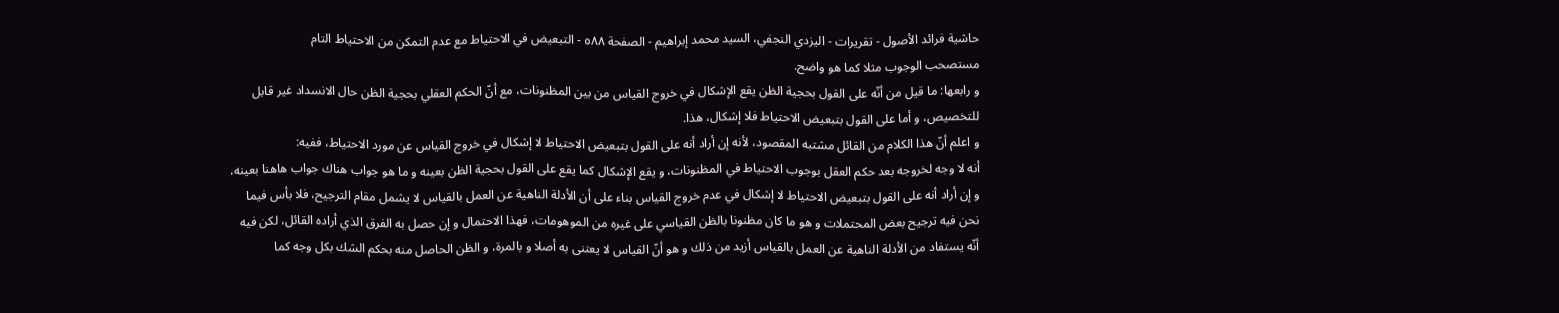حاشية فرائد الأصول - تقريرات - اليزدي النجفي، السيد محمد إبراهيم - الصفحة ٥٨٨ - التبعيض في الاحتياط مع عدم التمكن من الاحتياط التام
مستصحب الوجوب مثلا كما هو واضح.
و رابعها: ما قيل من أنّه على القول بحجية الظن يقع الإشكال في خروج القياس من بين المظنونات، مع أنّ الحكم العقلي بحجية الظن حال الانسداد غير قابل للتخصيص، و أما على القول بتبعيض الاحتياط فلا إشكال، هذا.
و اعلم أنّ هذا الكلام من القائل مشتبه المقصود، لأنه إن أراد أنه على القول بتبعيض الاحتياط لا إشكال في خروج القياس عن مورد الاحتياط، ففيه:
أنه لا وجه لخروجه بعد حكم العقل بوجوب الاحتياط في المظنونات، و يقع الإشكال كما يقع على القول بحجية الظن بعينه و ما هو جواب هناك جواب هاهنا بعينه، و إن أراد أنه على القول بتبعيض الاحتياط لا إشكال في عدم خروج القياس بناء على أن الأدلة الناهية عن العمل بالقياس لا يشمل مقام الترجيح، فلا بأس فيما نحن فيه ترجيح بعض المحتملات و هو ما كان مظنونا بالظن القياسي على غيره من الموهومات، فهذا الاحتمال و إن حصل به الفرق الذي أراده القائل، لكن فيه أنّه يستفاد من الأدلة الناهية عن العمل بالقياس أزيد من ذلك و هو أنّ القياس لا يعتنى به أصلا و بالمرة، و الظن الحاصل منه بحكم الشك بكل وجه كما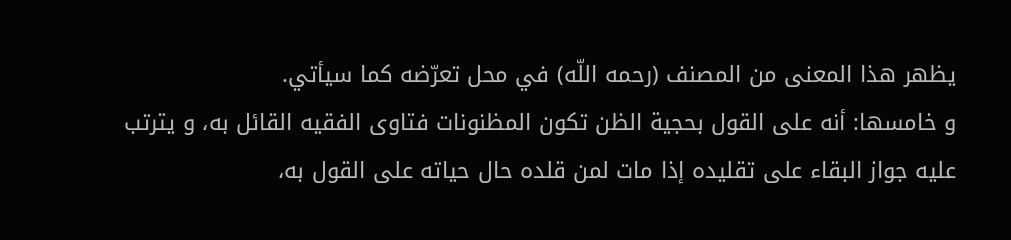يظهر هذا المعنى من المصنف (رحمه اللّه) في محل تعرّضه كما سيأتي.
و خامسها: أنه على القول بحجية الظن تكون المظنونات فتاوى الفقيه القائل به، و يترتب عليه جواز البقاء على تقليده إذا مات لمن قلده حال حياته على القول به،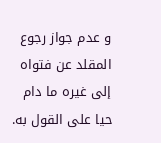و عدم جواز رجوع المقلد عن فتواه إلى غيره ما دام حيا على القول به.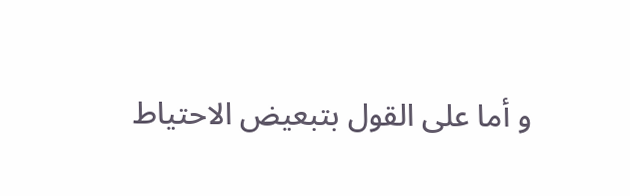و أما على القول بتبعيض الاحتياط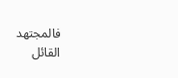فالمجتهد القائل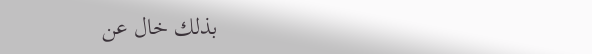بذلك خال عن